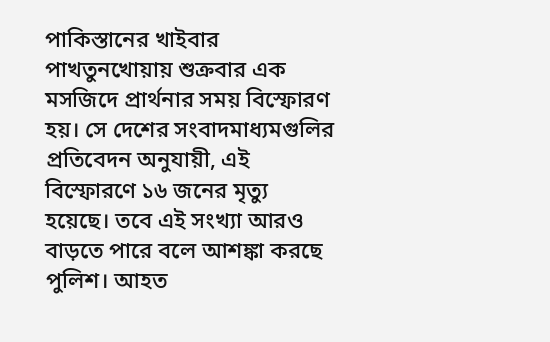পাকিস্তানের খাইবার পাখতুনখোয়ায় শুক্রবার এক মসজিদে প্রার্থনার সময় বিস্ফোরণ হয়। সে দেশের সংবাদমাধ্যমগুলির প্রতিবেদন অনুযায়ী, এই বিস্ফোরণে ১৬ জনের মৃত্যু হয়েছে। তবে এই সংখ্যা আরও বাড়তে পারে বলে আশঙ্কা করছে পুলিশ। আহত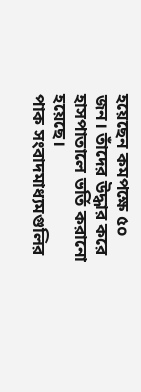হয়েছেন কমপক্ষে ৫০ জন। তাঁদের উদ্ধার করে হাসপাতালে ভর্তি করানো হয়েছে।
পাক সংবাদমাধ্যমগুলির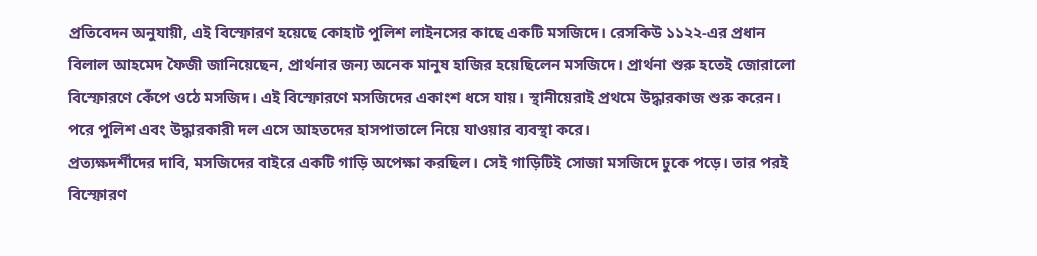প্রতিবেদন অনুযায়ী, এই বিস্ফোরণ হয়েছে কোহাট পুলিশ লাইনসের কাছে একটি মসজিদে। রেসকিউ ১১২২-এর প্রধান বিলাল আহমেদ ফৈজী জানিয়েছেন, প্রার্থনার জন্য অনেক মানুষ হাজির হয়েছিলেন মসজিদে। প্রার্থনা শুরু হতেই জোরালো বিস্ফোরণে কেঁপে ওঠে মসজিদ। এই বিস্ফোরণে মসজিদের একাংশ ধসে যায়। স্থানীয়েরাই প্রথমে উদ্ধারকাজ শুরু করেন। পরে পুলিশ এবং উদ্ধারকারী দল এসে আহতদের হাসপাতালে নিয়ে যাওয়ার ব্যবস্থা করে।
প্রত্যক্ষদর্শীদের দাবি, মসজিদের বাইরে একটি গাড়ি অপেক্ষা করছিল। সেই গাড়িটিই সোজা মসজিদে ঢুকে পড়ে। তার পরই বিস্ফোরণ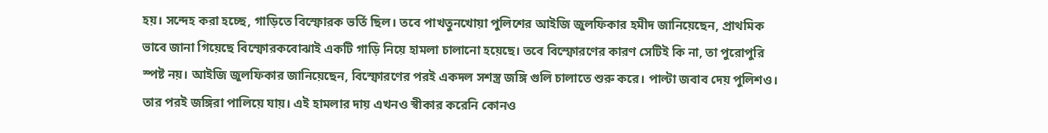হয়। সন্দেহ করা হচ্ছে, গাড়িতে বিস্ফোরক ভর্তি ছিল। তবে পাখতুনখোয়া পুলিশের আইজি জুলফিকার হমীদ জানিয়েছেন, প্রাথমিক ভাবে জানা গিয়েছে বিস্ফোরকবোঝাই একটি গাড়ি নিয়ে হামলা চালানো হয়েছে। তবে বিস্ফোরণের কারণ সেটিই কি না, তা পুরোপুরি স্পষ্ট নয়। আইজি জুলফিকার জানিয়েছেন, বিস্ফোরণের পরই একদল সশস্ত্র জঙ্গি গুলি চালাতে শুরু করে। পাল্টা জবাব দেয় পুলিশও। তার পরই জঙ্গিরা পালিয়ে যায়। এই হামলার দায় এখনও স্বীকার করেনি কোনও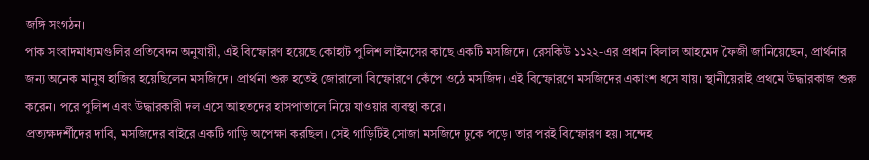জঙ্গি সংগঠন।
পাক সংবাদমাধ্যমগুলির প্রতিবেদন অনুযায়ী, এই বিস্ফোরণ হয়েছে কোহাট পুলিশ লাইনসের কাছে একটি মসজিদে। রেসকিউ ১১২২-এর প্রধান বিলাল আহমেদ ফৈজী জানিয়েছেন, প্রার্থনার জন্য অনেক মানুষ হাজির হয়েছিলেন মসজিদে। প্রার্থনা শুরু হতেই জোরালো বিস্ফোরণে কেঁপে ওঠে মসজিদ। এই বিস্ফোরণে মসজিদের একাংশ ধসে যায়। স্থানীয়েরাই প্রথমে উদ্ধারকাজ শুরু করেন। পরে পুলিশ এবং উদ্ধারকারী দল এসে আহতদের হাসপাতালে নিয়ে যাওয়ার ব্যবস্থা করে।
প্রত্যক্ষদর্শীদের দাবি, মসজিদের বাইরে একটি গাড়ি অপেক্ষা করছিল। সেই গাড়িটিই সোজা মসজিদে ঢুকে পড়ে। তার পরই বিস্ফোরণ হয়। সন্দেহ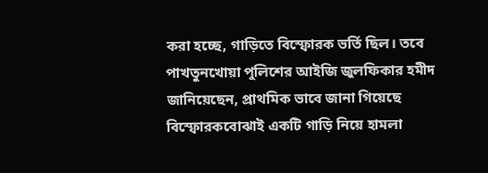করা হচ্ছে, গাড়িতে বিস্ফোরক ভর্তি ছিল। তবে পাখতুনখোয়া পুলিশের আইজি জুলফিকার হমীদ জানিয়েছেন, প্রাথমিক ভাবে জানা গিয়েছে বিস্ফোরকবোঝাই একটি গাড়ি নিয়ে হামলা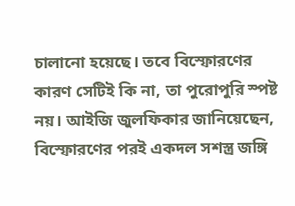চালানো হয়েছে। তবে বিস্ফোরণের কারণ সেটিই কি না, তা পুরোপুরি স্পষ্ট নয়। আইজি জুলফিকার জানিয়েছেন, বিস্ফোরণের পরই একদল সশস্ত্র জঙ্গি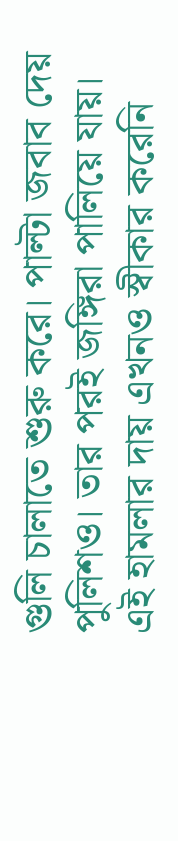গুলি চালাতে শুরু করে। পাল্টা জবাব দেয় পুলিশও। তার পরই জঙ্গিরা পালিয়ে যায়। এই হামলার দায় এখনও স্বীকার করেনি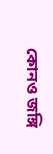কোনও জঙ্গি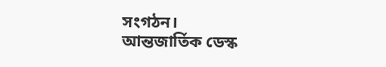সংগঠন।
আন্তজার্তিক ডেস্ক